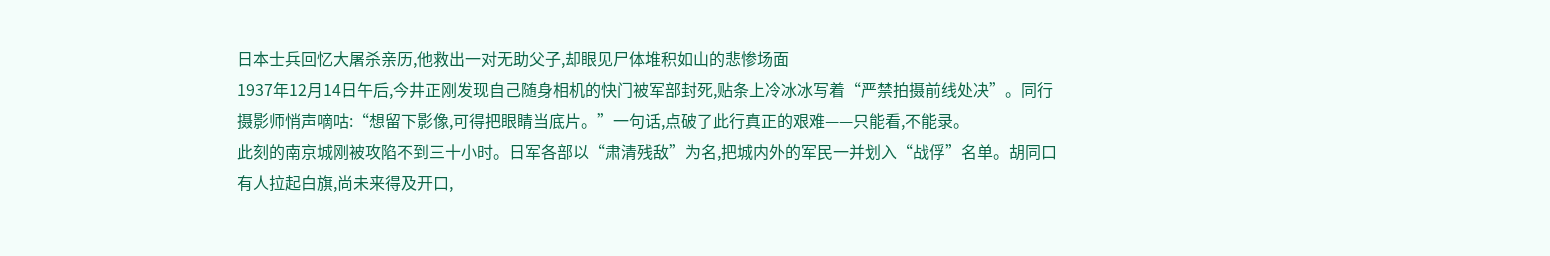日本士兵回忆大屠杀亲历,他救出一对无助父子,却眼见尸体堆积如山的悲惨场面
1937年12月14日午后,今井正刚发现自己随身相机的快门被军部封死,贴条上冷冰冰写着“严禁拍摄前线处决”。同行摄影师悄声嘀咕:“想留下影像,可得把眼睛当底片。”一句话,点破了此行真正的艰难——只能看,不能录。
此刻的南京城刚被攻陷不到三十小时。日军各部以“肃清残敌”为名,把城内外的军民一并划入“战俘”名单。胡同口有人拉起白旗,尚未来得及开口,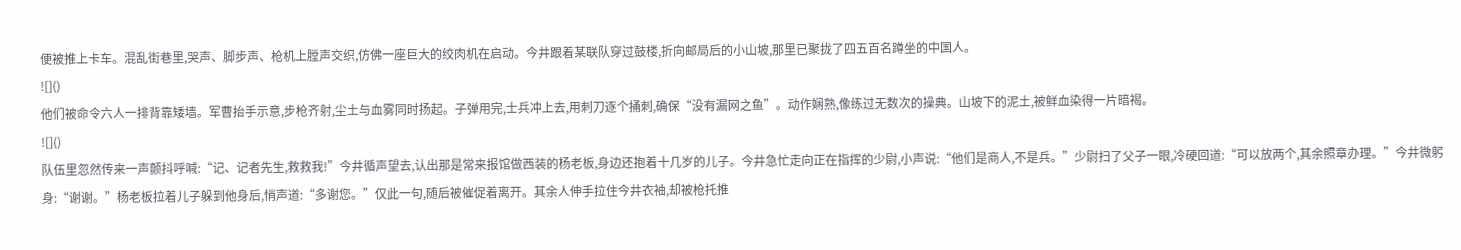便被推上卡车。混乱街巷里,哭声、脚步声、枪机上膛声交织,仿佛一座巨大的绞肉机在启动。今井跟着某联队穿过鼓楼,折向邮局后的小山坡,那里已聚拢了四五百名蹲坐的中国人。
![]()
他们被命令六人一排背靠矮墙。军曹抬手示意,步枪齐射,尘土与血雾同时扬起。子弹用完,士兵冲上去,用刺刀逐个捅刺,确保“没有漏网之鱼”。动作娴熟,像练过无数次的操典。山坡下的泥土,被鲜血染得一片暗褐。
![]()
队伍里忽然传来一声颤抖呼喊:“记、记者先生,救救我!”今井循声望去,认出那是常来报馆做西装的杨老板,身边还抱着十几岁的儿子。今井急忙走向正在指挥的少尉,小声说:“他们是商人,不是兵。”少尉扫了父子一眼,冷硬回道:“可以放两个,其余照章办理。”今井微躬身:“谢谢。”杨老板拉着儿子躲到他身后,悄声道:“多谢您。”仅此一句,随后被催促着离开。其余人伸手拉住今井衣袖,却被枪托推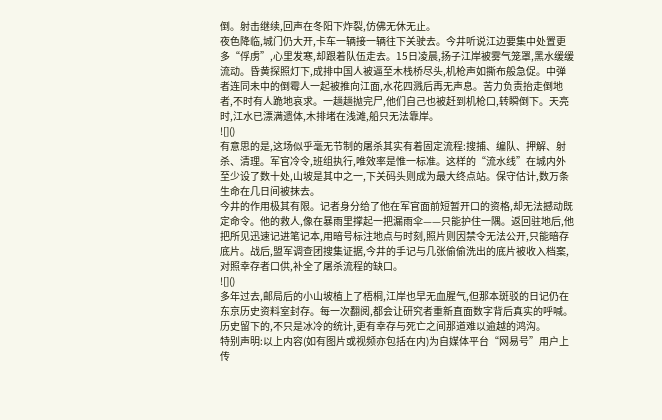倒。射击继续,回声在冬阳下炸裂,仿佛无休无止。
夜色降临,城门仍大开,卡车一辆接一辆往下关驶去。今井听说江边要集中处置更多“俘虏”,心里发寒,却跟着队伍走去。15日凌晨,扬子江岸被雾气笼罩,黑水缓缓流动。昏黄探照灯下,成排中国人被逼至木栈桥尽头,机枪声如撕布般急促。中弹者连同未中的倒霉人一起被推向江面,水花四溅后再无声息。苦力负责抬走倒地者,不时有人跪地哀求。一趟趟抛完尸,他们自己也被赶到机枪口,转瞬倒下。天亮时,江水已漂满遗体,木排堵在浅滩,船只无法靠岸。
![]()
有意思的是,这场似乎毫无节制的屠杀其实有着固定流程:搜捕、编队、押解、射杀、清理。军官冷令,班组执行,唯效率是惟一标准。这样的“流水线”在城内外至少设了数十处,山坡是其中之一,下关码头则成为最大终点站。保守估计,数万条生命在几日间被抹去。
今井的作用极其有限。记者身分给了他在军官面前短暂开口的资格,却无法撼动既定命令。他的救人,像在暴雨里撑起一把漏雨伞——只能护住一隅。返回驻地后,他把所见迅速记进笔记本,用暗号标注地点与时刻,照片则因禁令无法公开,只能暗存底片。战后,盟军调查团搜集证据,今井的手记与几张偷偷洗出的底片被收入档案,对照幸存者口供,补全了屠杀流程的缺口。
![]()
多年过去,邮局后的小山坡植上了梧桐,江岸也早无血腥气,但那本斑驳的日记仍在东京历史资料室封存。每一次翻阅,都会让研究者重新直面数字背后真实的呼喊。历史留下的,不只是冰冷的统计,更有幸存与死亡之间那道难以逾越的鸿沟。
特别声明:以上内容(如有图片或视频亦包括在内)为自媒体平台“网易号”用户上传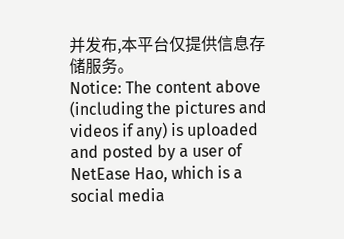并发布,本平台仅提供信息存储服务。
Notice: The content above (including the pictures and videos if any) is uploaded and posted by a user of NetEase Hao, which is a social media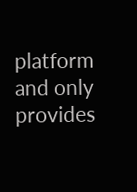platform and only provides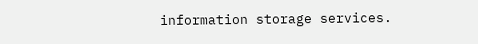information storage services.